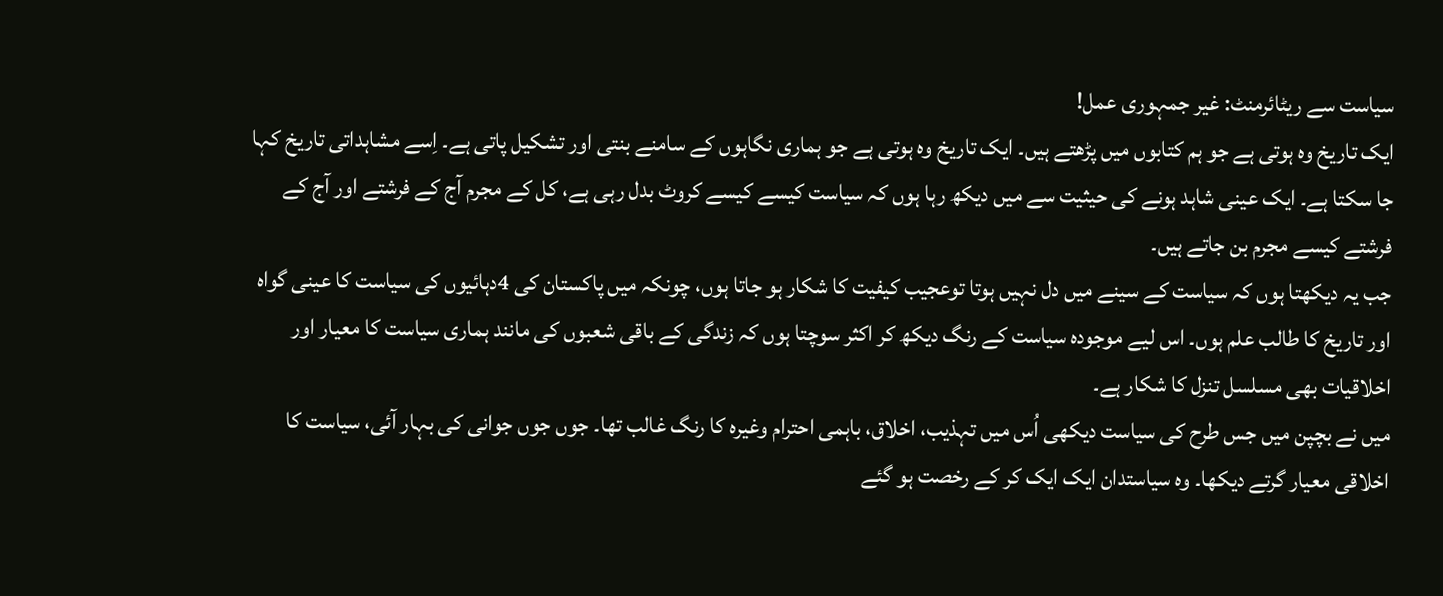سیاست سے ریٹائرمنٹ: غیر جمہوری عمل!
ایک تاریخ وہ ہوتی ہے جو ہم کتابوں میں پڑھتے ہیں۔ ایک تاریخ وہ ہوتی ہے جو ہماری نگاہوں کے سامنے بنتی اور تشکیل پاتی ہے۔ اِسے مشاہداتی تاریخ کہا جا سکتا ہے۔ ایک عینی شاہد ہونے کی حیثیت سے میں دیکھ رہا ہوں کہ سیاست کیسے کیسے کروٹ بدل رہی ہے، کل کے مجرم آج کے فرشتے اور آج کے فرشتے کیسے مجرم بن جاتے ہیں۔
جب یہ دیکھتا ہوں کہ سیاست کے سینے میں دل نہیں ہوتا توعجیب کیفیت کا شکار ہو جاتا ہوں، چونکہ میں پاکستان کی 4دہائیوں کی سیاست کا عینی گواہ اور تاریخ کا طالب علم ہوں۔ اس لیے موجودہ سیاست کے رنگ دیکھ کر اکثر سوچتا ہوں کہ زندگی کے باقی شعبوں کی مانند ہماری سیاست کا معیار اور اخلاقیات بھی مسلسل تنزل کا شکار ہے۔
میں نے بچپن میں جس طرح کی سیاست دیکھی اُس میں تہذیب، اخلاق، باہمی احترام وغیرہ کا رنگ غالب تھا۔ جوں جوں جوانی کی بہار آئی، سیاست کا اخلاقی معیار گرتے دیکھا۔ وہ سیاستدان ایک ایک کر کے رخصت ہو گئے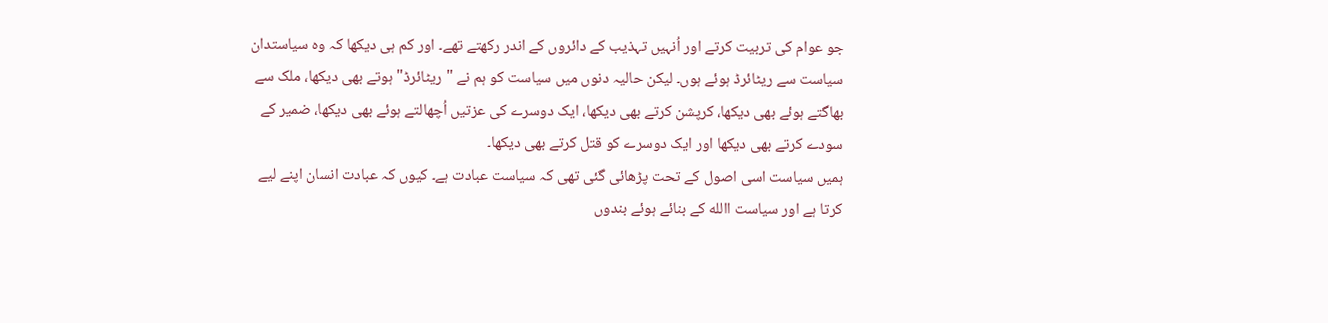جو عوام کی تربیت کرتے اور اُنہیں تہذیب کے دائروں کے اندر رکھتے تھے۔ اور کم ہی دیکھا کہ وہ سیاستدان سیاست سے ریٹائرڈ ہوئے ہوں۔ لیکن حالیہ دنوں میں سیاست کو ہم نے "ریٹائرڈ" ہوتے بھی دیکھا، ملک سے بھاگتے ہوئے بھی دیکھا، کرپشن کرتے بھی دیکھا، ایک دوسرے کی عزتیں اُچھالتے ہوئے بھی دیکھا، ضمیر کے سودے کرتے بھی دیکھا اور ایک دوسرے کو قتل کرتے بھی دیکھا۔
ہمیں سیاست اسی اصول کے تحت پڑھائی گئی تھی کہ سیاست عبادت ہے۔ کیوں کہ عبادت انسان اپنے لیے کرتا ہے اور سیاست االله کے بنائے ہوئے بندوں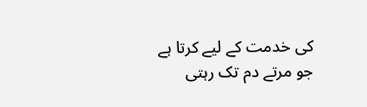کی خدمت کے لیے کرتا ہے جو مرتے دم تک رہتی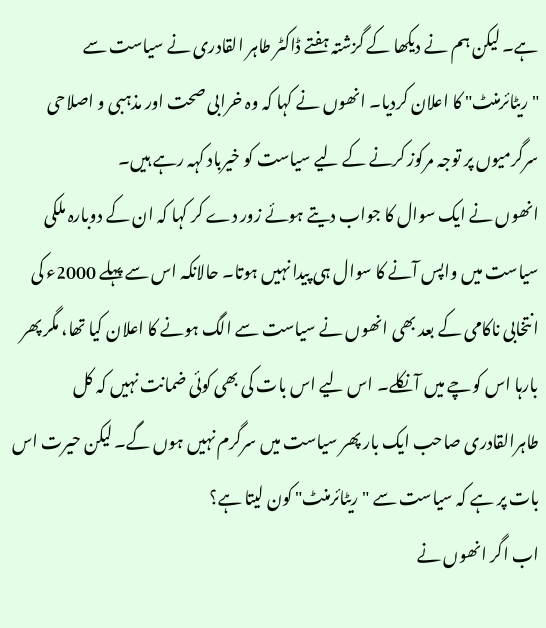ہے۔ لیکن ہم نے دیکھا کے گزشتہ ہفتے ڈاکٹر طاہر القادری نے سیاست سے "ریٹائرمنٹ" کا اعلان کردیا۔ انھوں نے کہا کہ وہ خرابی صحت اور مذہبی و اصلاحی سرگرمیوں پر توجہ مرکوز کرنے کے لیے سیاست کو خیرباد کہہ رہے ہیں۔
انھوں نے ایک سوال کا جواب دیتے ہوئے زور دے کر کہا کہ ان کے دوبارہ ملکی سیاست میں واپس آنے کا سوال ہی پیدا نہیں ہوتا۔ حالانکہ اس سے پہلے 2000ء کی انتخابی ناکامی کے بعد بھی انھوں نے سیاست سے الگ ہونے کا اعلان کیا تھا، مگر پھر بارہا اس کوچے میں آ نکلے۔ اس لیے اس بات کی بھی کوئی ضمانت نہیں کہ کل طاہرالقادری صاحب ایک بار پھر سیاست میں سرگرم نہیں ہوں گے۔ لیکن حیرت اس بات پر ہے کہ سیاست سے "ریٹائرمنٹ" کون لیتا ہے؟
اب اگر انھوں نے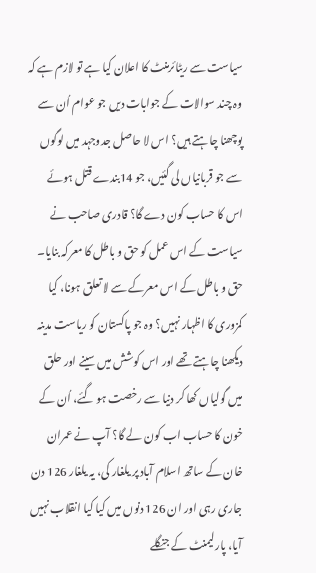سیاست سے ریٹائرمنٹ کا اعلان کیا ہے تو لازم ہے کہ وہ چند سوالات کے جوابات دیں جو عوام اُن سے پوچھنا چاہتے ہیں؟ اس لا حاصل جدوجہد میں لوگوں سے جو قربانیاں لی گئیں، جو 14بندے قتل ہوئے اس کا حساب کون دے گا؟ قادری صاحب نے سیاست کے اس عمل کو حق و باطل کا معرکہ بنایا۔
حق و باطل کے اس معرکے سے لا تعلق ہونا، کیا کمزوری کا اظہار نہیں؟ وہ جو پاکستان کو ریاست مدینہ دیکھنا چاہتے تھے اور اس کوشش میں سینے اور حلق میں گولیاں کھا کر دنیا سے رخصت ہو گئے، اُن کے خون کا حساب اب کون لے گا؟ آپ نے عمران خان کے ساتھ اسلام آباد پر یلغار کی، یہ یلغار 126 دن جاری رہی اور ان 126 دنوں میں کیا کیا انقلاب نہیں آیا، پارلیمنٹ کے جنگلے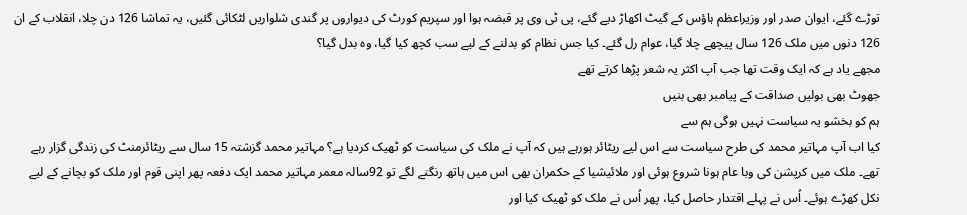توڑے گئے، ایوان صدر اور وزیراعظم ہاؤس کے گیٹ اکھاڑ دیے گئے، پی ٹی وی پر قبضہ ہوا اور سپریم کورٹ کی دیواروں پر گندی شلواریں لٹکائی گئیں، یہ تماشا 126 دن چلا، انقلاب کے ان 126 دنوں میں ملک 126 سال پیچھے چلا گیا، عوام رل گئے۔ کیا جس نظام کو بدلنے کے لیے سب کچھ کیا گیا، وہ بدل گیا؟
مجھے یاد ہے کہ ایک وقت تھا جب آپ اکثر یہ شعر پڑھا کرتے تھے
جھوٹ بھی بولیں صداقت کے پیامبر بھی بنیں
ہم کو بخشو یہ سیاست نہیں ہوگی ہم سے
کیا اب آپ مہاتیر محمد کی طرح سیاست سے اس لیے ریٹائر ہورہے ہیں کہ آپ نے ملک کی سیاست کو ٹھیک کردیا ہے؟ مہاتیر محمد گزشتہ 15 سال سے ریٹائرمنٹ کی زندگی گزار رہے تھے۔ ملک میں کرپشن کی وبا عام ہونا شروع ہوئی اور ملائیشیا کے حکمران بھی اس میں ہاتھ رنگنے لگے تو 92سالہ معمر مہاتیر محمد ایک دفعہ پھر اپنی قوم اور ملک کو بچانے کے لیے نکل کھڑے ہوئے۔ اُس نے پہلے اقتدار حاصل کیا، پھر اُس نے ملک کو ٹھیک کیا اور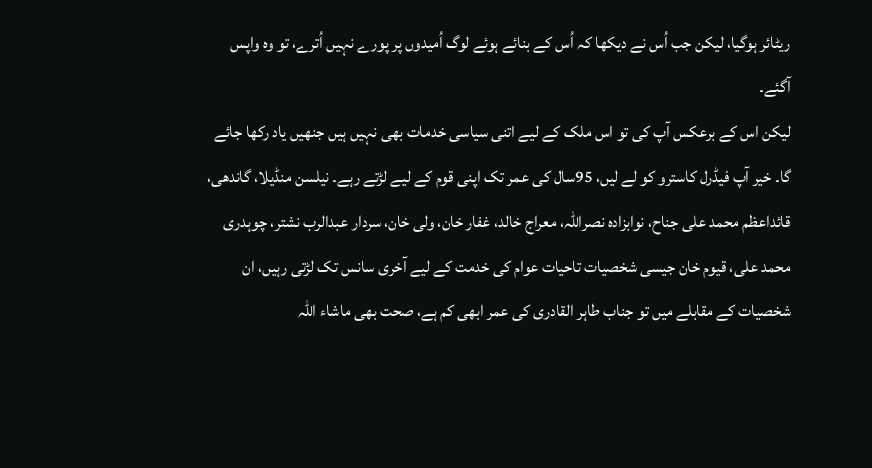ریٹائر ہوگیا، لیکن جب اُس نے دیکھا کہ اُس کے بنائے ہوئے لوگ اُمیدوں پر پورے نہیں اُترے، تو وہ واپس آگئے۔
لیکن اس کے برعکس آپ کی تو اس ملک کے لیے اتنی سیاسی خدمات بھی نہیں ہیں جنھیں یاد رکھا جائے گا۔ خیر آپ فیڈرل کاسترو کو لے لیں، 95سال کی عمر تک اپنی قوم کے لیے لڑتے رہے۔ نیلسن منڈیلا، گاندھی، قائداعظم محمد علی جناح، نوابزادہ نصراللہ، معراج خالد، غفار خان، ولی خان، سردار عبدالرب نشتر، چوہدری محمد علی، قیوم خان جیسی شخصیات تاحیات عوام کی خدمت کے لیے آخری سانس تک لڑتی رہیں، ان شخصیات کے مقابلے میں تو جناب طاہر القادری کی عمر ابھی کم ہے، صحت بھی ماشاء اللہ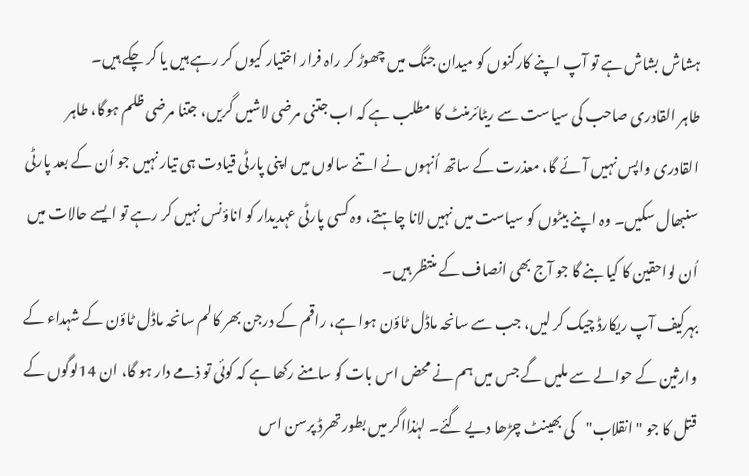ہشاش بشاش ہے تو آپ اپنے کارکنوں کو میدان جنگ میں چھوڑ کر راہ فرار اختیار کیوں کر رہے ہیں یا کر چکے ہیں۔
طاہر القادری صاحب کی سیاست سے ریٹائرمنٹ کا مطلب ہے کہ اب جتنی مرضی لاشیں گریں، جتنا مرضی ظلم ہوگا، طاہر القادری واپس نہیں آئے گا، معذرت کے ساتھ اُنہوں نے اتنے سالوں میں اپنی پارٹی قیادت ہی تیار نہیں جو اُن کے بعد پارٹی سنبھال سکیں۔ وہ اپنے بیٹوں کو سیاست میں نہیں لانا چاہتے، وہ کسی پارٹی عہدیدار کو اناؤنس نہیں کر رہے تو ایسے حالات میں اُن لواحقین کا کیا بنے گا جو آج بھی انصاف کے منتظر ہیں۔
بہرکیف آپ ریکارڈ چیک کر لیں، جب سے سانحہ ماڈل ٹاؤن ہوا ہے، راقم کے درجن بھر کالم سانحہ ماڈل ٹاؤن کے شہداء کے وارثین کے حوالے سے ملیں گے جس میں ہم نے محض اس بات کو سامنے رکھا ہے کہ کوئی تو ذمے دار ہو گا، ان 14لوگوں کے قتل کا جو "انقلاب"کی بھینٹ چڑھا دیے گئے۔ لہٰذااگر میں بطور تھرڈ پرسن اس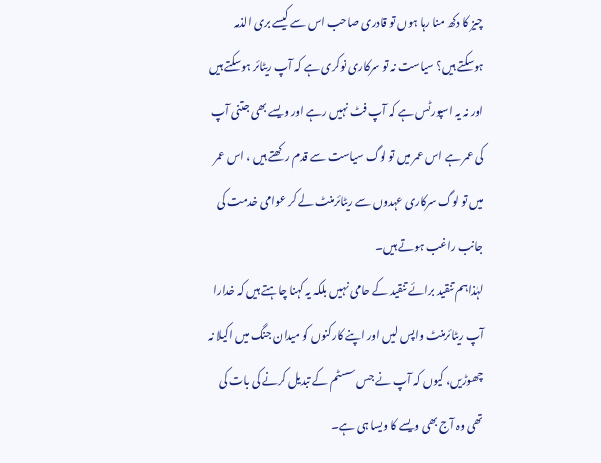چیز کا دکھ منا رہا ہوں تو قادری صاحب اس سے کیسے بری الذمہ ہوسکتے ہیں؟ سیاست نہ تو سرکاری نوکری ہے کہ آپ ریٹائر ہوسکتے ہیں اور نہ یہ اسپورٹس ہے کہ آپ فٹ نہیں رہے اور ویسے بھی جتنی آپ کی عمر ہے اس عمر میں تو لوگ سیاست سے قدم رکھتے ہیں ، اس عمر میں تو لوگ سرکاری عہدوں سے ریٹائرمنٹ لے کر عوامی خدمت کی جانب راغب ہوتے ہیں۔
لہٰذاہم تنقید برائے تنقید کے حامی نہیں بلکہ یہ کہنا چاہتے ہیں کہ خدارا آپ ریٹائرمنٹ واپس لیں اور اپنے کارکنوں کو میدان جنگ میں اکیلا نہ چھوڑیں، کیوں کہ آپ نے جس سسٹم کے تبدیل کرنے کی بات کی تھی وہ آج بھی ویسے کا ویسا ہی ہے۔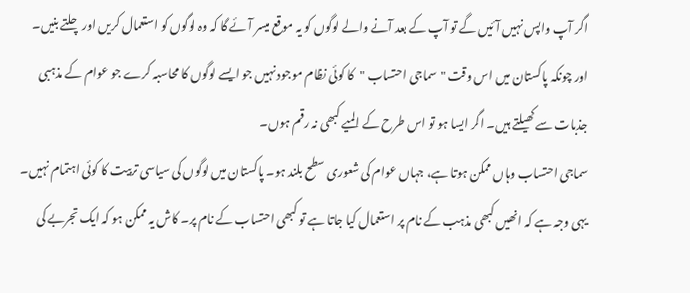اگر آپ واپس نہیں آئیں گے تو آپ کے بعد آنے والے لوگوں کو یہ موقع میسر آئے گا کہ وہ لوگوں کو استعمال کریں اور چلتے بنیں۔ اور چونکہ پاکستان میں اس وقت "سماجی احتساب "کا کوئی نظام موجود نہیں جو ایسے لوگوں کا محاسبہ کرے جو عوام کے مذہبی جذبات سے کھیلتے ہیں۔ اگر ایسا ہو تو اس طرح کے المیے کبھی نہ رقم ہوں۔
سماجی احتساب وہاں ممکن ہوتا ہے، جہاں عوام کی شعوری سطح بلند ہو۔ پاکستان میں لوگوں کی سیاسی تربیت کا کوئی اہتمام نہیں۔ یہی وجہ ہے کہ انھیں کبھی مذہب کے نام پر استعمال کیا جاتا ہے تو کبھی احتساب کے نام پر۔ کاش یہ ممکن ہو کہ ایک تجربے کی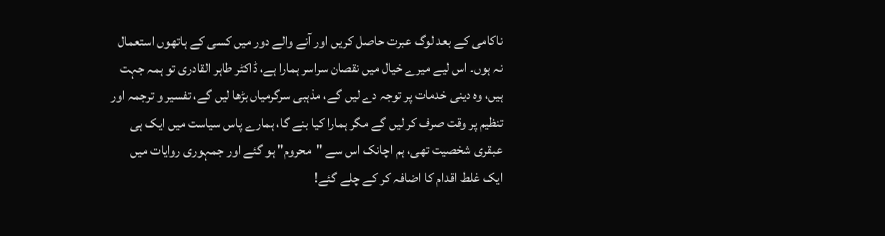ناکامی کے بعد لوگ عبرت حاصل کریں اور آنے والے دور میں کسی کے ہاتھوں استعمال نہ ہوں۔ اس لیے میرے خیال میں نقصان سراسر ہمارا ہے، ڈاکٹر طاہر القادری تو ہمہ جہت ہیں، وہ دینی خدمات پر توجہ دے لیں گے، مذہبی سرگرمیاں بڑھا لیں گے، تفسیر و ترجمہ اور تنظیم پر وقت صرف کر لیں گے مگر ہمارا کیا بنے گا، ہمارے پاس سیاست میں ایک ہی عبقری شخصیت تھی، ہم اچانک اس سے "محروم" ہو گئے اور جمہوری روایات میں ایک غلط اقدام کا اضافہ کر کے چلے گئے!